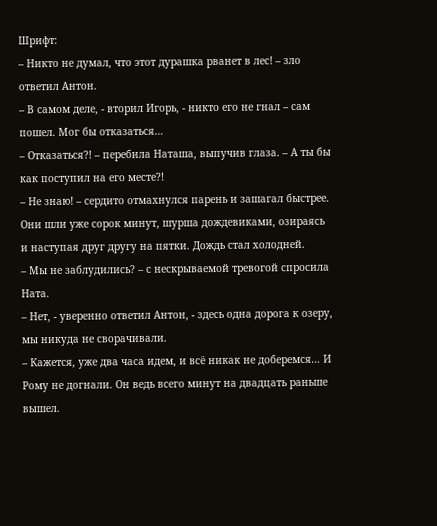Шрифт:
– Никто не думал, что этот дурашка рванет в лес! – зло ответил Антон.
– В самом деле, - вторил Игорь, - никто его не гнал – сам пошел. Мог бы отказаться…
– Отказаться?! – перебила Наташа, выпучив глаза. – А ты бы как поступил на его месте?!
– Не знаю! – сердито отмахнулся парень и зашагал быстрее.
Они шли уже сорок минут, шурша дождевиками, озираясь и наступая друг другу на пятки. Дождь стал холодней.
– Мы не заблудились? – с нескрываемой тревогой спросила Ната.
– Нет, - уверенно ответил Антон, - здесь одна дорога к озеру, мы никуда не сворачивали.
– Кажется, уже два часа идем, и всё никак не доберемся… И Рому не догнали. Он ведь всего минут на двадцать раньше вышел.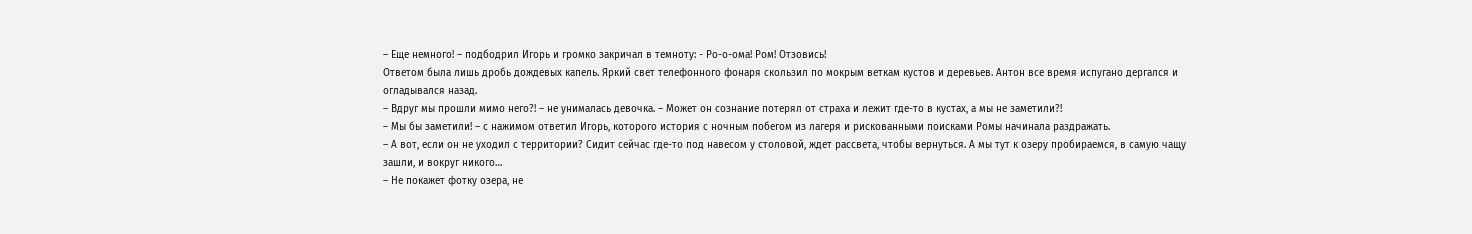– Еще немного! – подбодрил Игорь и громко закричал в темноту: - Ро-о-ома! Ром! Отзовись!
Ответом была лишь дробь дождевых капель. Яркий свет телефонного фонаря скользил по мокрым веткам кустов и деревьев. Антон все время испугано дергался и огладывался назад.
– Вдруг мы прошли мимо него?! – не унималась девочка. – Может он сознание потерял от страха и лежит где-то в кустах, а мы не заметили?!
– Мы бы заметили! – с нажимом ответил Игорь, которого история с ночным побегом из лагеря и рискованными поисками Ромы начинала раздражать.
– А вот, если он не уходил с территории? Сидит сейчас где-то под навесом у столовой, ждет рассвета, чтобы вернуться. А мы тут к озеру пробираемся, в самую чащу зашли, и вокруг никого…
– Не покажет фотку озера, не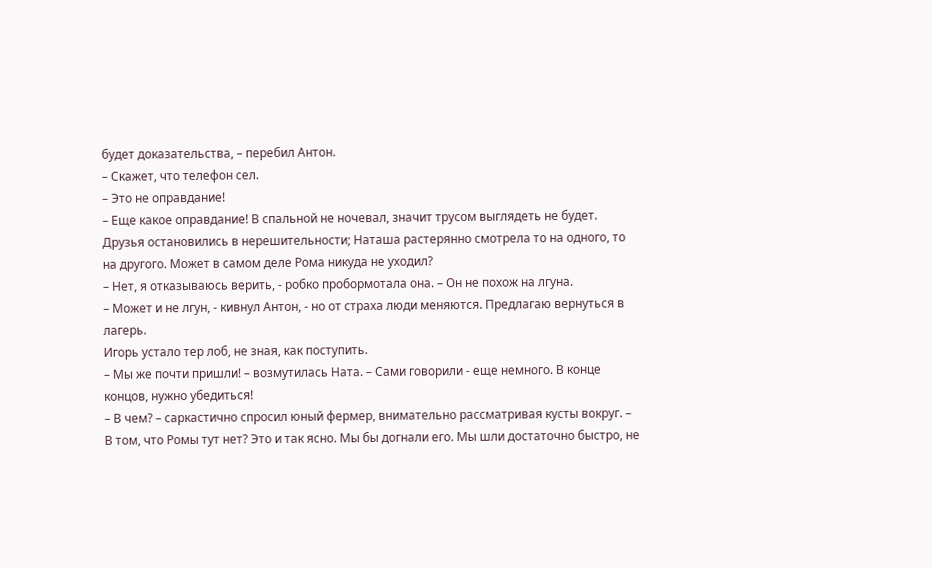будет доказательства, – перебил Антон.
– Скажет, что телефон сел.
– Это не оправдание!
– Еще какое оправдание! В спальной не ночевал, значит трусом выглядеть не будет.
Друзья остановились в нерешительности; Наташа растерянно смотрела то на одного, то на другого. Может в самом деле Рома никуда не уходил?
– Нет, я отказываюсь верить, - робко пробормотала она. – Он не похож на лгуна.
– Может и не лгун, - кивнул Антон, - но от страха люди меняются. Предлагаю вернуться в лагерь.
Игорь устало тер лоб, не зная, как поступить.
– Мы же почти пришли! – возмутилась Ната. – Сами говорили - еще немного. В конце концов, нужно убедиться!
– В чем? – саркастично спросил юный фермер, внимательно рассматривая кусты вокруг. – В том, что Ромы тут нет? Это и так ясно. Мы бы догнали его. Мы шли достаточно быстро, не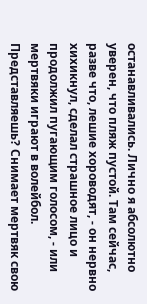останавливались. Лично я абсолютно уверен, что пляж пустой. Там сейчас, разве что, лешие хороводят, - он нервно хихикнул, сделал страшное лицо и продолжил пугающим голосом, - или мертвяки играют в волейбол. Представляешь? Снимает мертвяк свою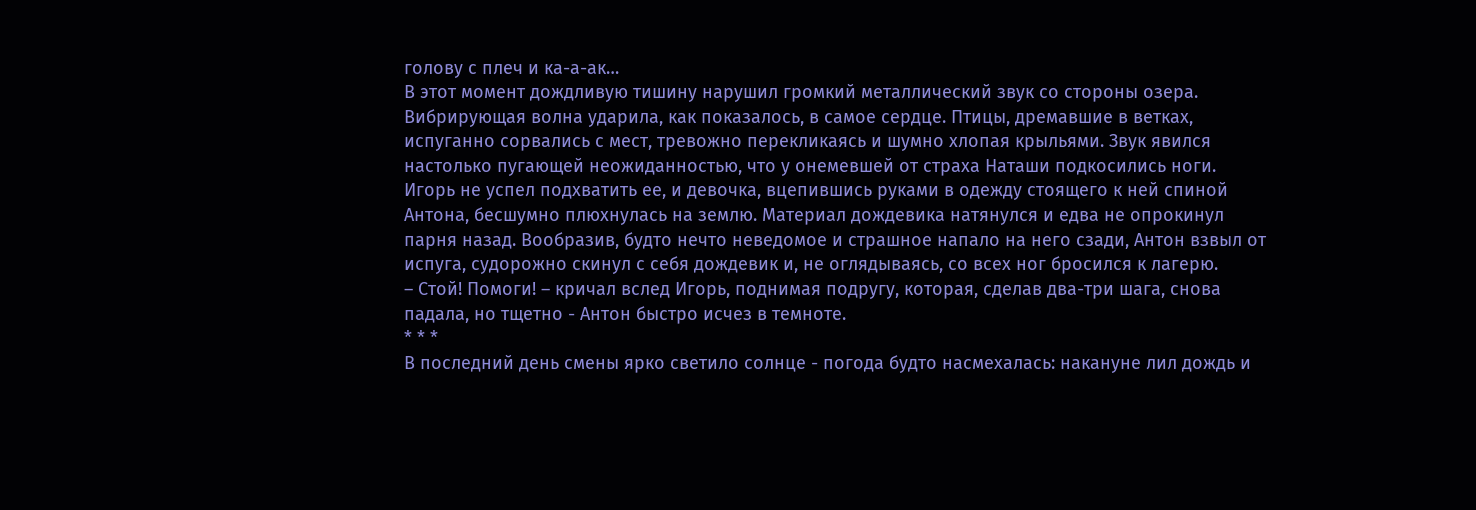голову с плеч и ка-а-ак…
В этот момент дождливую тишину нарушил громкий металлический звук со стороны озера. Вибрирующая волна ударила, как показалось, в самое сердце. Птицы, дремавшие в ветках, испуганно сорвались с мест, тревожно перекликаясь и шумно хлопая крыльями. Звук явился настолько пугающей неожиданностью, что у онемевшей от страха Наташи подкосились ноги. Игорь не успел подхватить ее, и девочка, вцепившись руками в одежду стоящего к ней спиной Антона, бесшумно плюхнулась на землю. Материал дождевика натянулся и едва не опрокинул парня назад. Вообразив, будто нечто неведомое и страшное напало на него сзади, Антон взвыл от испуга, судорожно скинул с себя дождевик и, не оглядываясь, со всех ног бросился к лагерю.
– Стой! Помоги! – кричал вслед Игорь, поднимая подругу, которая, сделав два-три шага, снова падала, но тщетно - Антон быстро исчез в темноте.
* * *
В последний день смены ярко светило солнце - погода будто насмехалась: накануне лил дождь и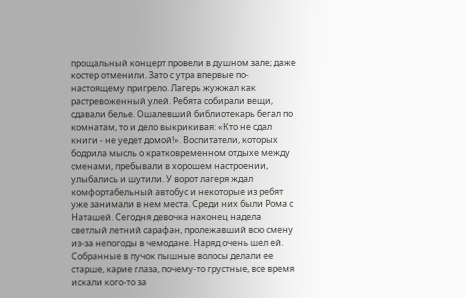прощальный концерт провели в душном зале; даже костер отменили. Зато с утра впервые по-настоящему пригрело. Лагерь жужжал как растревоженный улей. Ребята собирали вещи, сдавали белье. Ошалевший библиотекарь бегал по комнатам, то и дело выкрикивая: «Кто не сдал книги - не уедет домой!». Воспитатели, которых бодрила мысль о кратковременном отдыхе между сменами, пребывали в хорошем настроении, улыбались и шутили. У ворот лагеря ждал комфортабельный автобус и некоторые из ребят уже занимали в нем места. Среди них были Рома с Наташей. Сегодня девочка наконец надела светлый летний сарафан, пролежавший всю смену из-за непогоды в чемодане. Наряд очень шел ей. Собранные в пучок пышные волосы делали ее старше, карие глаза, почему-то грустные, все время искали кого-то за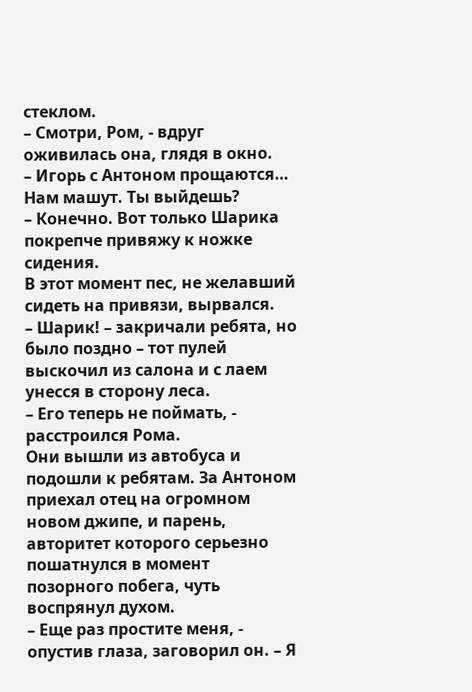стеклом.
– Смотри, Ром, - вдруг оживилась она, глядя в окно.
– Игорь с Антоном прощаются… Нам машут. Ты выйдешь?
– Конечно. Вот только Шарика покрепче привяжу к ножке сидения.
В этот момент пес, не желавший сидеть на привязи, вырвался.
– Шарик! – закричали ребята, но было поздно – тот пулей выскочил из салона и с лаем унесся в сторону леса.
– Его теперь не поймать, - расстроился Рома.
Они вышли из автобуса и подошли к ребятам. За Антоном приехал отец на огромном новом джипе, и парень, авторитет которого серьезно пошатнулся в момент позорного побега, чуть воспрянул духом.
– Еще раз простите меня, - опустив глаза, заговорил он. – Я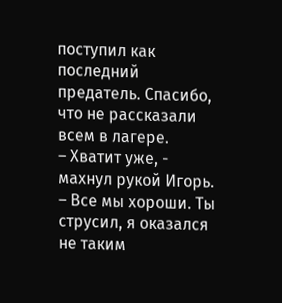поступил как последний предатель. Спасибо, что не рассказали всем в лагере.
– Хватит уже, - махнул рукой Игорь. – Все мы хороши. Ты струсил, я оказался не таким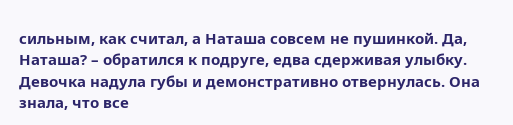сильным, как считал, а Наташа совсем не пушинкой. Да, Наташа? – обратился к подруге, едва сдерживая улыбку.
Девочка надула губы и демонстративно отвернулась. Она знала, что все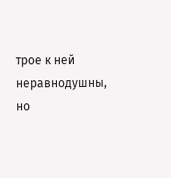трое к ней неравнодушны, но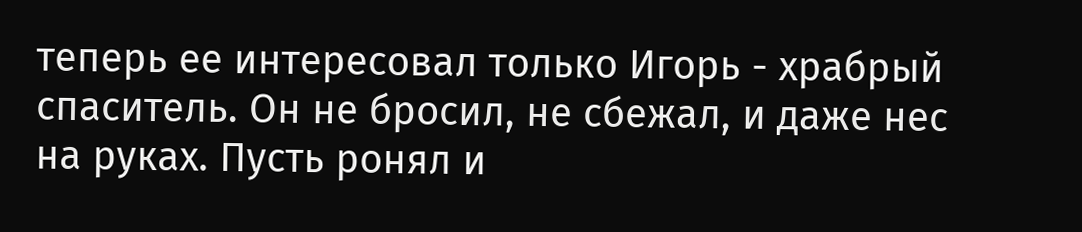теперь ее интересовал только Игорь - храбрый спаситель. Он не бросил, не сбежал, и даже нес на руках. Пусть ронял и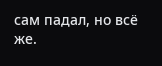сам падал, но всё же.